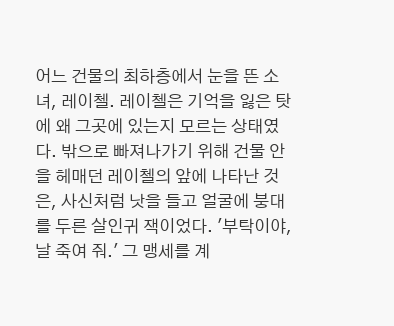어느 건물의 최하층에서 눈을 뜬 소녀, 레이첼. 레이첼은 기억을 잃은 탓에 왜 그곳에 있는지 모르는 상태였다. 밖으로 빠져나가기 위해 건물 안을 헤매던 레이첼의 앞에 나타난 것은, 사신처럼 낫을 들고 얼굴에 붕대를 두른 살인귀 잭이었다. '부탁이야, 날 죽여 줘.' 그 맹세를 계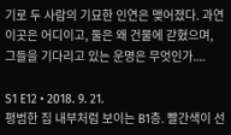기로 두 사람의 기묘한 인연은 맺어졌다. 과연 이곳은 어디이고, 둘은 왜 건물에 갇혔으며, 그들을 기다리고 있는 운명은 무엇인가....

S1 E12 • 2018. 9. 21.
평범한 집 내부처럼 보이는 B1층. 빨간색이 선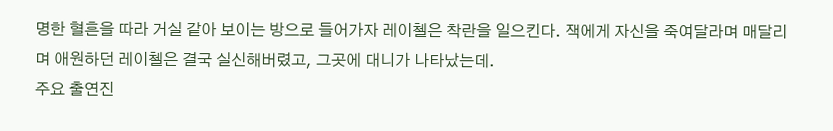명한 혈흔을 따라 거실 같아 보이는 방으로 들어가자 레이첼은 착란을 일으킨다. 잭에게 자신을 죽여달라며 매달리며 애원하던 레이첼은 결국 실신해버렸고, 그곳에 대니가 나타났는데.
주요 출연진